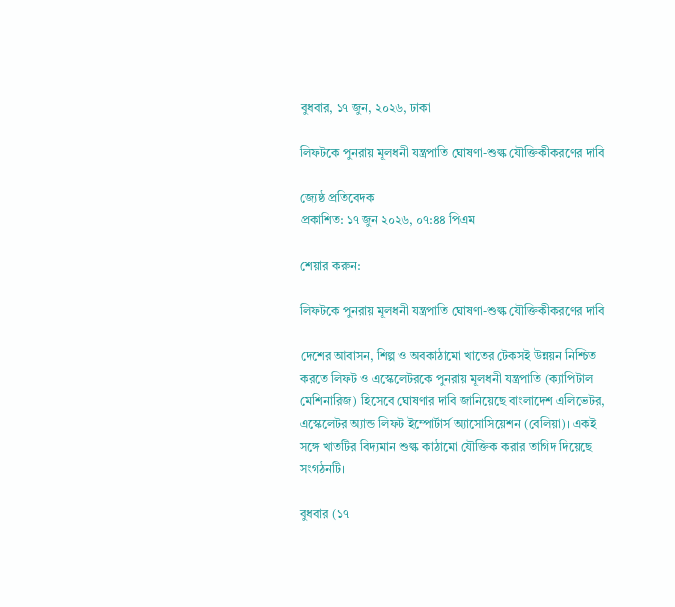বুধবার, ১৭ জুন, ২০২৬, ঢাকা

লিফটকে পুনরায় মূলধনী যন্ত্রপাতি ঘোষণা-শুল্ক যৌক্তিকীকরণের দাবি

জ্যেষ্ঠ প্রতিবেদক
প্রকাশিত: ১৭ জুন ২০২৬, ০৭:৪৪ পিএম

শেয়ার করুন:

লিফটকে পুনরায় মূলধনী যন্ত্রপাতি ঘোষণা-শুল্ক যৌক্তিকীকরণের দাবি

দেশের আবাসন, শিল্প ও অবকাঠামো খাতের টেকসই উন্নয়ন নিশ্চিত করতে লিফট ও এস্কেলেটরকে পুনরায় মূলধনী যন্ত্রপাতি (ক্যাপিটাল মেশিনারিজ) হিসেবে ঘোষণার দাবি জানিয়েছে বাংলাদেশ এলিভেটর, এস্কেলেটর অ্যান্ড লিফট ইম্পোর্টার্স অ্যাসোসিয়েশন (বেলিয়া)। একই সঙ্গে খাতটির বিদ্যমান শুল্ক কাঠামো যৌক্তিক করার তাগিদ দিয়েছে সংগঠনটি।

বুধবার (১৭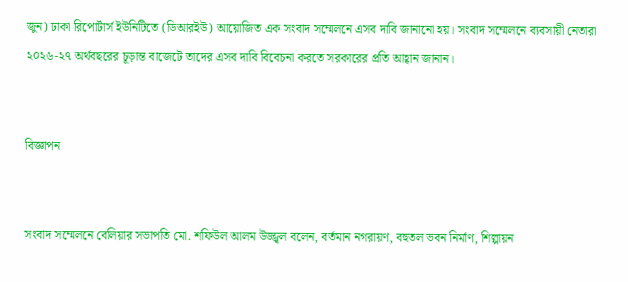জুন) ঢাকা রিপোর্টার্স ইউনিটিতে (ডিআরইউ) আয়োজিত এক সংবাদ সম্মেলনে এসব দাবি জানানো হয়। সংবাদ সম্মেলনে ব্যবসায়ী নেতারা ২০২৬-২৭ অর্থবছরের চূড়ান্ত বাজেটে তাদের এসব দাবি বিবেচনা করতে সরকারের প্রতি আহ্বান জানান।


বিজ্ঞাপন


সংবাদ সম্মেলনে বেলিয়ার সভাপতি মো. শফিউল আলম উজ্জ্বল বলেন, বর্তমান নগরায়ণ, বহুতল ভবন নির্মাণ, শিল্পায়ন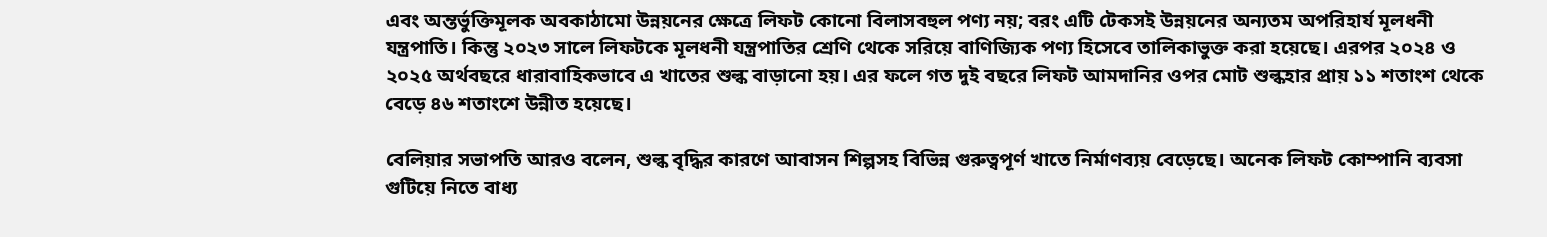এবং অন্তর্ভুক্তিমূলক অবকাঠামো উন্নয়নের ক্ষেত্রে লিফট কোনো বিলাসবহুল পণ্য নয়; বরং এটি টেকসই উন্নয়নের অন্যতম অপরিহার্য মূলধনী যন্ত্রপাতি। কিন্তু ২০২৩ সালে লিফটকে মূলধনী যন্ত্রপাতির শ্রেণি থেকে সরিয়ে বাণিজ্যিক পণ্য হিসেবে তালিকাভুক্ত করা হয়েছে। এরপর ২০২৪ ও ২০২৫ অর্থবছরে ধারাবাহিকভাবে এ খাতের শুল্ক বাড়ানো হয়। এর ফলে গত দুই বছরে লিফট আমদানির ওপর মোট শুল্কহার প্রায় ১১ শতাংশ থেকে বেড়ে ৪৬ শতাংশে উন্নীত হয়েছে।

বেলিয়ার সভাপতি আরও বলেন, শুল্ক বৃদ্ধির কারণে আবাসন শিল্পসহ বিভিন্ন গুরুত্বপূর্ণ খাতে নির্মাণব্যয় বেড়েছে। অনেক লিফট কোম্পানি ব্যবসা গুটিয়ে নিতে বাধ্য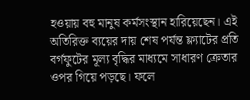হওয়ায় বহু মানুষ কর্মসংস্থান হারিয়েছেন। এই অতিরিক্ত ব্যয়ের দায় শেষ পর্যন্ত ফ্ল্যাটের প্রতি বর্গফুটের মূল্য বৃদ্ধির মাধ্যমে সাধারণ ক্রেতার ওপর গিয়ে পড়ছে। ফলে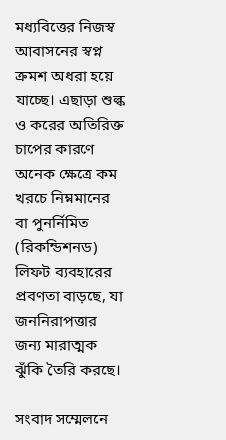মধ্যবিত্তের নিজস্ব আবাসনের স্বপ্ন ক্রমশ অধরা হয়ে যাচ্ছে। এছাড়া শুল্ক ও করের অতিরিক্ত চাপের কারণে অনেক ক্ষেত্রে কম খরচে নিম্নমানের বা পুনর্নিমিত (রিকন্ডিশনড) লিফট ব্যবহারের প্রবণতা বাড়ছে, যা জননিরাপত্তার জন্য মারাত্মক ঝুঁকি তৈরি করছে।

সংবাদ সম্মেলনে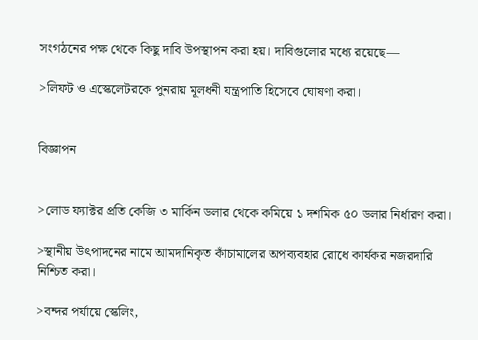সংগঠনের পক্ষ থেকে কিছু দাবি উপস্থাপন করা হয়। দাবিগুলোর মধ্যে রয়েছে—

>লিফট ও এস্কেলেটরকে পুনরায় মূলধনী যন্ত্রপাতি হিসেবে ঘোষণা করা।


বিজ্ঞাপন


>লোড ফ্যাক্টর প্রতি কেজি ৩ মার্কিন ডলার থেকে কমিয়ে ১ দশমিক ৫০ ডলার নির্ধারণ করা।

>স্থানীয় উৎপাদনের নামে আমদানিকৃত কাঁচামালের অপব্যবহার রোধে কার্যকর নজরদারি নিশ্চিত করা।

>বন্দর পর্যায়ে স্কেলিং,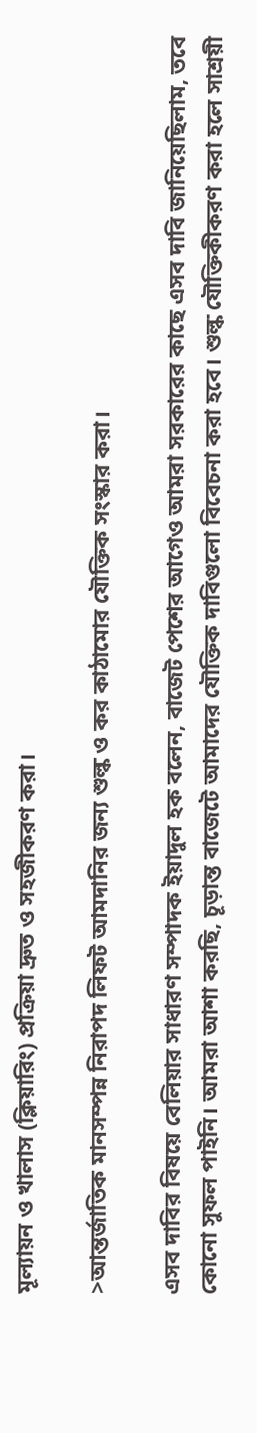মূল্যায়ন ও খালাস (ক্লিয়ারিং) প্রক্রিয়া দ্রুত ও সহজীকরণ করা।

>আন্তর্জাতিক মানসম্পন্ন নিরাপদ লিফট আমদানির জন্য শুল্ক ও কর কাঠামোর যৌক্তিক সংস্কার করা।

এসব দাবির বিষয়ে বেলিয়ার সাধারণ সম্পাদক ইয়াদুল হক বলেন, বাজেট পেশের আগেও আমরা সরকারের কাছে এসব দাবি জানিয়েছিলাম, তবে কোনো সুফল পাইনি। আমরা আশা করছি, চূড়ান্ত বাজেটে আমাদের যৌক্তিক দাবিগুলো বিবেচনা করা হবে। শুল্ক যৌক্তিকীকরণ করা হলে সাশ্রয়ী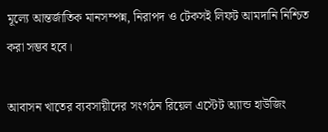মূল্যে আন্তর্জাতিক মানসম্পন্ন, নিরাপদ ও টেকসই লিফট আমদানি নিশ্চিত করা সম্ভব হবে।

আবাসন খাতের ব্যবসায়ীদের সংগঠন রিয়েল এস্টেট অ্যান্ড হাউজিং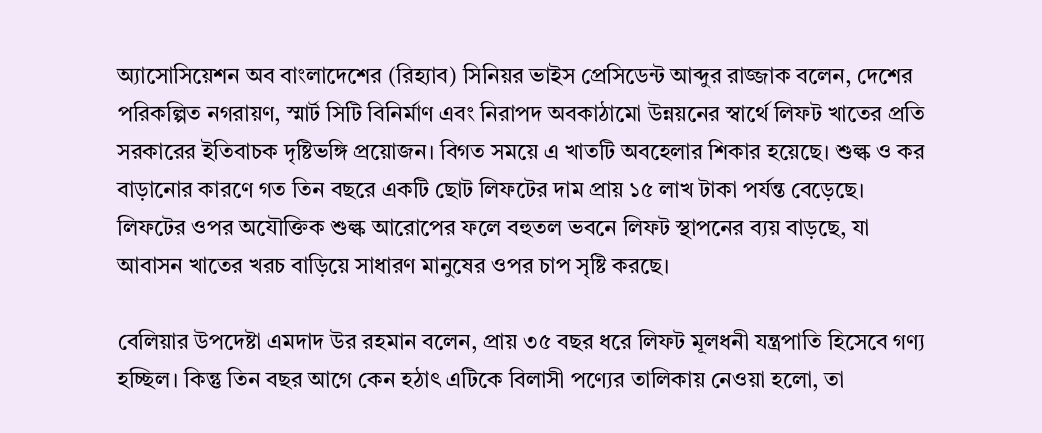অ্যাসোসিয়েশন অব বাংলাদেশের (রিহ্যাব) সিনিয়র ভাইস প্রেসিডেন্ট আব্দুর রাজ্জাক বলেন, দেশের পরিকল্পিত নগরায়ণ, স্মার্ট সিটি বিনির্মাণ এবং নিরাপদ অবকাঠামো উন্নয়নের স্বার্থে লিফট খাতের প্রতি সরকারের ইতিবাচক দৃষ্টিভঙ্গি প্রয়োজন। বিগত সময়ে এ খাতটি অবহেলার শিকার হয়েছে। শুল্ক ও কর বাড়ানোর কারণে গত তিন বছরে একটি ছোট লিফটের দাম প্রায় ১৫ লাখ টাকা পর্যন্ত বেড়েছে। লিফটের ওপর অযৌক্তিক শুল্ক আরোপের ফলে বহুতল ভবনে লিফট স্থাপনের ব্যয় বাড়ছে, যা আবাসন খাতের খরচ বাড়িয়ে সাধারণ মানুষের ওপর চাপ সৃষ্টি করছে।

বেলিয়ার উপদেষ্টা এমদাদ উর রহমান বলেন, প্রায় ৩৫ বছর ধরে লিফট মূলধনী যন্ত্রপাতি হিসেবে গণ্য হচ্ছিল। কিন্তু তিন বছর আগে কেন হঠাৎ এটিকে বিলাসী পণ্যের তালিকায় নেওয়া হলো, তা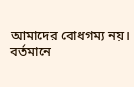আমাদের বোধগম্য নয়। বর্তমানে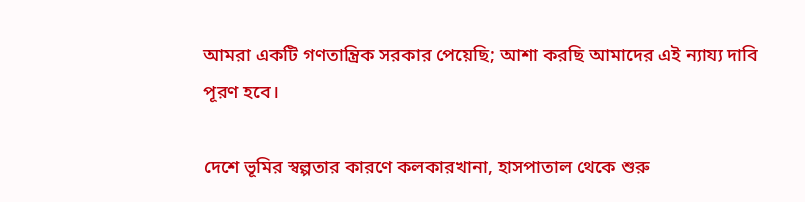আমরা একটি গণতান্ত্রিক সরকার পেয়েছি; আশা করছি আমাদের এই ন্যায্য দাবি পূরণ হবে।

দেশে ভূমির স্বল্পতার কারণে কলকারখানা, হাসপাতাল থেকে শুরু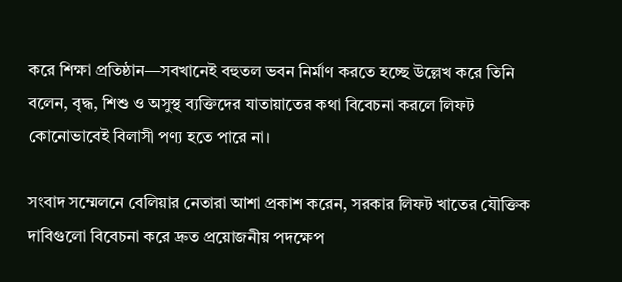করে শিক্ষা প্রতিষ্ঠান—সবখানেই বহুতল ভবন নির্মাণ করতে হচ্ছে উল্লেখ করে তিনি বলেন, বৃদ্ধ, শিশু ও অসুস্থ ব্যক্তিদের যাতায়াতের কথা বিবেচনা করলে লিফট কোনোভাবেই বিলাসী পণ্য হতে পারে না।

সংবাদ সম্মেলনে বেলিয়ার নেতারা আশা প্রকাশ করেন, সরকার লিফট খাতের যৌক্তিক দাবিগুলো বিবেচনা করে দ্রুত প্রয়োজনীয় পদক্ষেপ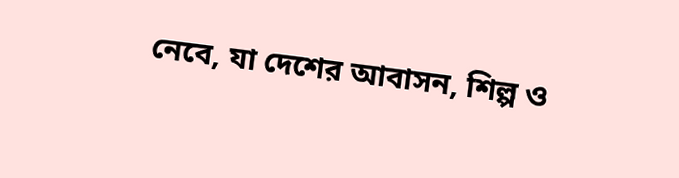নেবে, যা দেশের আবাসন, শিল্প ও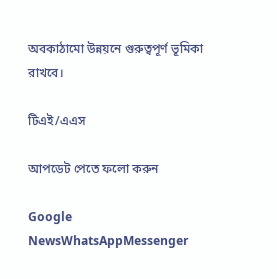অবকাঠামো উন্নয়নে গুরুত্বপূর্ণ ভূমিকা রাখবে।

টিএই/এএস

আপডেট পেতে ফলো করুন

Google NewsWhatsAppMessenger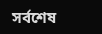সর্বশেষ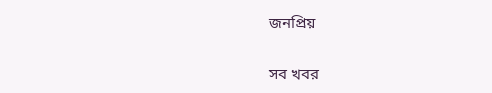জনপ্রিয়

সব খবর